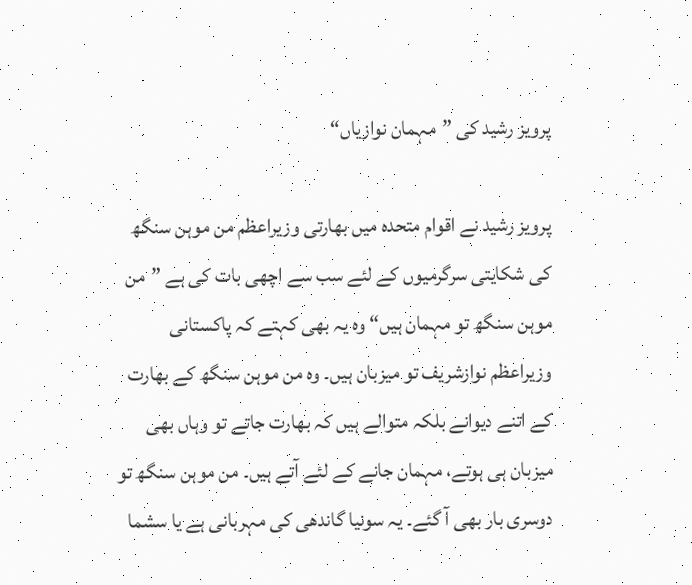پرویز رشید کی ”مہمان نوازیاں“

پرویز رشید نے اقوام متحدہ میں بھارتی وزیراعظم من موہن سنگھ کی شکایتی سرگرمیوں کے لئے سب سے اچھی بات کی ہے ”من موہن سنگھ تو مہمان ہیں“ وہ یہ بھی کہتے کہ پاکستانی وزیراعظم نوازشریف تو میزبان ہیں۔ وہ من موہن سنگھ کے بھارت کے اتنے دیوانے بلکہ متوالے ہیں کہ بھارت جاتے تو وہاں بھی میزبان ہی ہوتے، مہمان جانے کے لئے آتے ہیں۔ من موہن سنگھ تو دوسری بار بھی آ گئے۔ یہ سونیا گاندھی کی مہربانی ہے یا سشما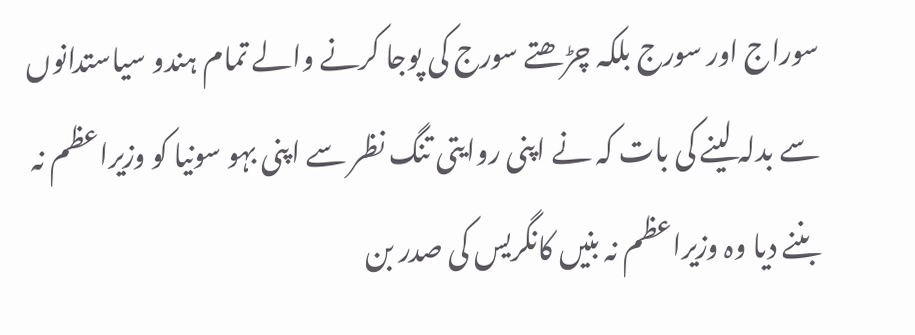سوراج اور سورج بلکہ چڑھتے سورج کی پوجا کرنے والے تمام ہندو سیاستدانوں سے بدلہ لینے کی بات کہ نے اپنی روایتی تنگ نظر سے اپنی بہو سونیا کو وزیراعظم نہ بننے دیا وہ وزیراعظم نہ بنیں کانگریس کی صدر بن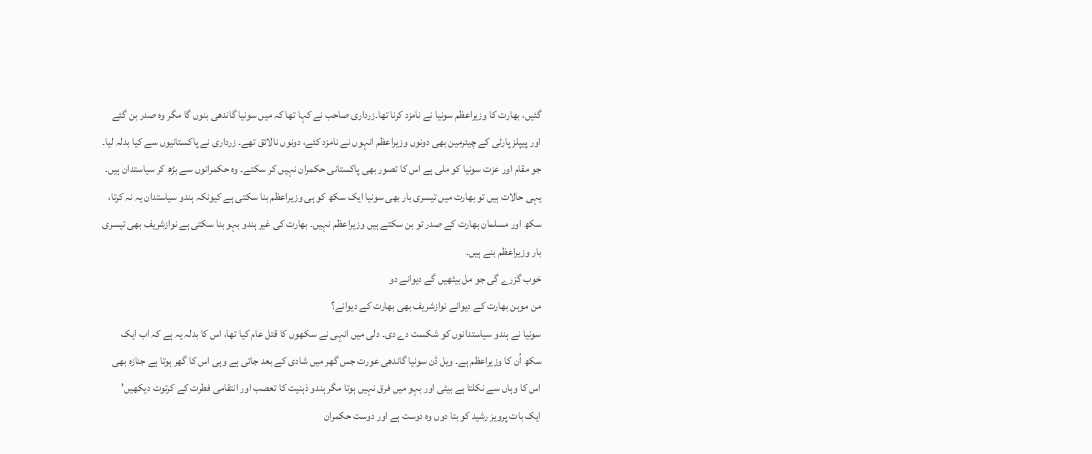گئیں، بھارت کا وزیراعظم سونیا نے نامزد کرنا تھا۔زرداری صاحب نے کہا تھا کہ میں سونیا گاندھی بنوں گا مگر وہ صدر بن گئے اور پیپلز پارٹی کے چیئرمین بھی دونوں وزیراعظم انہوں نے نامزد کئے، دونوں نالائق تھے۔ زرداری نے پاکستانیوں سے کیا بدلہ لیا۔ جو مقام اور عزت سونیا کو ملی ہے اس کا تصور بھی پاکستانی حکمران نہیں کر سکتے۔ وہ حکمرانوں سے بڑھ کر سیاستدان ہیں۔ یہی حالات ہیں تو بھارت میں تیسری بار بھی سونیا ایک سکھ کو ہی وزیراعظم بنا سکتی ہے کیونکہ ہندو سیاستدان یہ نہ کرتا، سکھ اور مسلمان بھارت کے صدر تو بن سکتے ہیں وزیراعظم نہیں۔ بھارت کی غیر ہندو بہو بنا سکتی ہے نوازشریف بھی تیسری بار وزیراعظم بنے ہیں۔
خوب گزرے گی جو مل بیٹھیں گے دیوانے دو
من موہن بھارت کے دیوانے نوازشریف بھی بھارت کے دیوانے؟
سونیا نے ہندو سیاستدانوں کو شکست دے دی۔ دلی میں انہی نے سکھوں کا قتل عام کیا تھا، اس کا بدلہ یہ ہے کہ اب ایک سکھ اُن کا وزیراعظم ہے۔ ویل ڈن سونیا گاندھی عورت جس گھر میں شادی کے بعد جاتی ہے وہی اس کا گھر ہوتا ہے جنازہ بھی اس کا وہاں سے نکلتا ہے بیٹی اور بہو میں فرق نہیں ہوتا مگر ہندو ذہنیت کا تعصب اور انتقامی فطرت کے کرتوت دیکھیں’
ایک بات پرویز رشید کو بتا دوں وہ دوست ہے اور دوست حکمران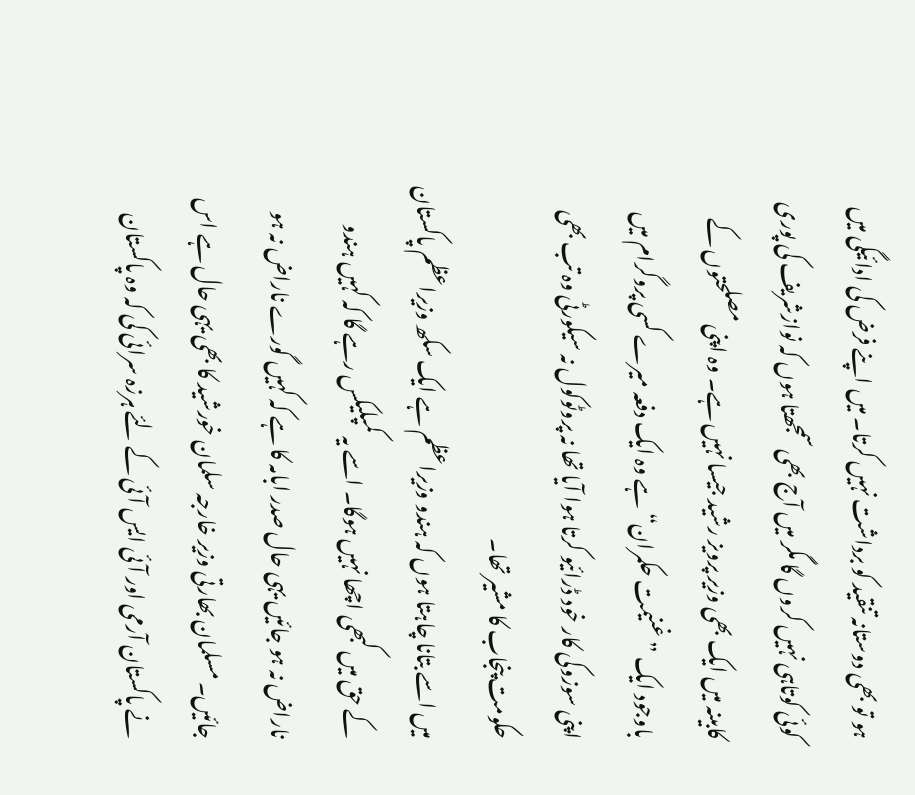ہو تو بھی دوستانہ تنقید کو برداشت نہیں کرتا۔ میں اپنے فرض کی ادائیگی میں کوئی کوتاہی نہیں کروں گا مگر میں آج بھی سمجھتا ہوں کہ نوازشریف کی پوری کابینہ میں ایک بھی وزیر پرویز رشید جیسا نہیں ہے۔ وہ اپنی مصلحتوں کے باوجود ایک ”غنیمت حکمران“ ہے وہ ایک دفعہ میرے کسی پروگرام میں اپنی سوزوکی کار خود ڈرائیو کرتا ہوا آیا تھا نہ پروٹوکول نہ سیکورٹی وہ تب بھی حکومت پنجاب کا مشیر تھا۔
میں اسے بتانا چاہتا ہوں کہ ہندو وزیراعظم ہے ایک سکھ وزیراعظم پاکستان کے حق میں کبھی اچھا نہیں ہوگا۔ اسے یہ کمپلیکس رہے گا کہ کہیں ہندو ناراض نہ ہو جائیں یہی حال صدر ابامہ کا ہے کہ کہیں گورے ناراض نہ ہو جائیں۔ مسلمان بھارتی وزیر خارجہ سلمان خورشید کا بھی یہی حال ہے اس نے پاکستان آرمی اور آئی ایس آئی کے لئے ہرزہ سرائی کی کہ وہ پاکستان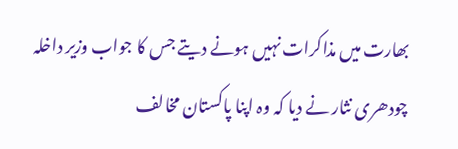بھارت میں مذاکرات نہیں ہونے دیتے جس کا جواب وزیر داخلہ چودھری نثار نے دیا کہ وہ اپنا پاکستان مخالف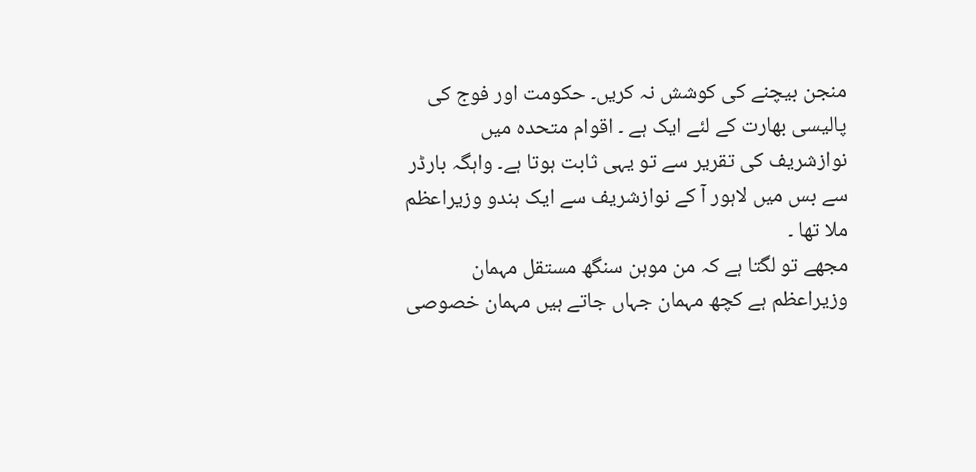منجن بیچنے کی کوشش نہ کریں۔ حکومت اور فوج کی پالیسی بھارت کے لئے ایک ہے ۔ اقوام متحدہ میں نوازشریف کی تقریر سے تو یہی ثابت ہوتا ہے۔ واہگہ بارڈر سے بس میں لاہور آ کے نوازشریف سے ایک ہندو وزیراعظم ملا تھا ۔
مجھے تو لگتا ہے کہ من موہن سنگھ مستقل مہمان وزیراعظم ہے کچھ مہمان جہاں جاتے ہیں مہمان خصوصی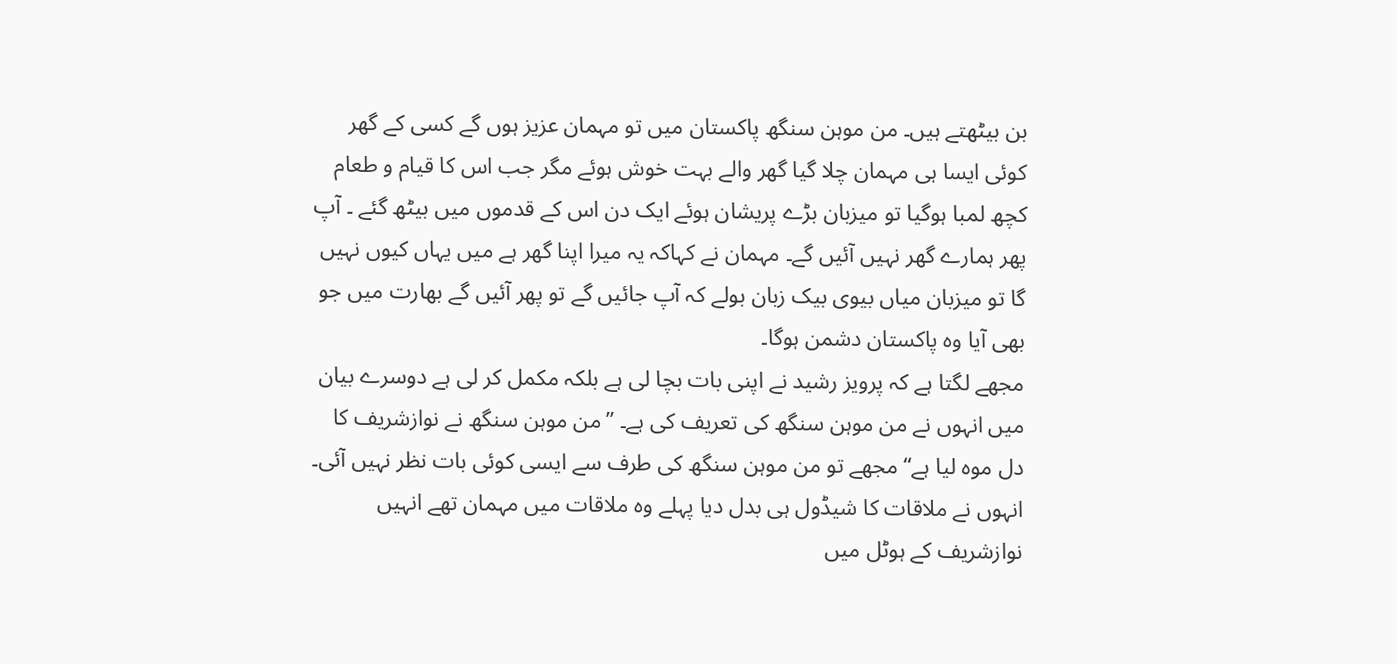بن بیٹھتے ہیں۔ من موہن سنگھ پاکستان میں تو مہمان عزیز ہوں گے کسی کے گھر کوئی ایسا ہی مہمان چلا گیا گھر والے بہت خوش ہوئے مگر جب اس کا قیام و طعام کچھ لمبا ہوگیا تو میزبان بڑے پریشان ہوئے ایک دن اس کے قدموں میں بیٹھ گئے ۔ آپ پھر ہمارے گھر نہیں آئیں گے۔ مہمان نے کہاکہ یہ میرا اپنا گھر ہے میں یہاں کیوں نہیں گا تو میزبان میاں بیوی بیک زبان بولے کہ آپ جائیں گے تو پھر آئیں گے بھارت میں جو بھی آیا وہ پاکستان دشمن ہوگا۔
مجھے لگتا ہے کہ پرویز رشید نے اپنی بات بچا لی ہے بلکہ مکمل کر لی ہے دوسرے بیان میں انہوں نے من موہن سنگھ کی تعریف کی ہے۔ ”من موہن سنگھ نے نوازشریف کا دل موہ لیا ہے“ مجھے تو من موہن سنگھ کی طرف سے ایسی کوئی بات نظر نہیں آئی۔ انہوں نے ملاقات کا شیڈول ہی بدل دیا پہلے وہ ملاقات میں مہمان تھے انہیں نوازشریف کے ہوٹل میں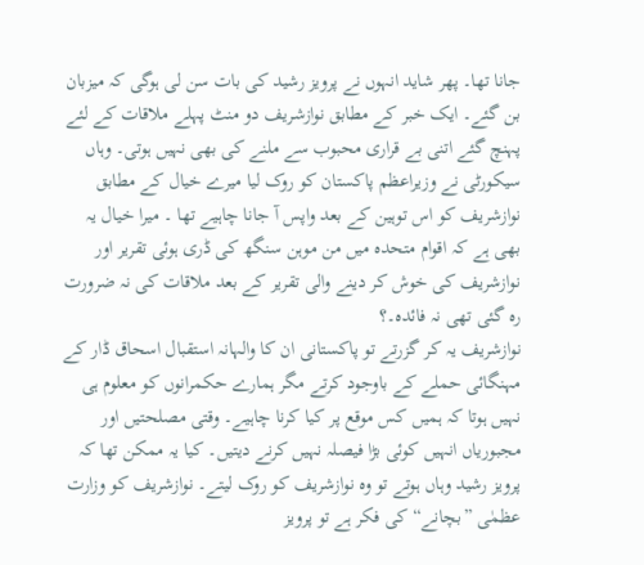جانا تھا۔ پھر شاید انہوں نے پرویز رشید کی بات سن لی ہوگی کہ میزبان بن گئے۔ ایک خبر کے مطابق نوازشریف دو منٹ پہلے ملاقات کے لئے پہنچ گئے اتنی بے قراری محبوب سے ملنے کی بھی نہیں ہوتی۔ وہاں سیکورٹی نے وزیراعظم پاکستان کو روک لیا میرے خیال کے مطابق نوازشریف کو اس توہین کے بعد واپس آ جانا چاہیے تھا ۔ میرا خیال یہ بھی ہے کہ اقوام متحدہ میں من موہن سنگھ کی ڈری ہوئی تقریر اور نوازشریف کی خوش کر دینے والی تقریر کے بعد ملاقات کی نہ ضرورت رہ گئی تھی نہ فائدہ۔؟
نوازشریف یہ کر گزرتے تو پاکستانی ان کا والہانہ استقبال اسحاق ڈار کے مہنگائی حملے کے باوجود کرتے مگر ہمارے حکمرانوں کو معلوم ہی نہیں ہوتا کہ ہمیں کس موقع پر کیا کرنا چاہیے۔ وقتی مصلحتیں اور مجبوریاں انہیں کوئی بڑا فیصلہ نہیں کرنے دیتیں۔ کیا یہ ممکن تھا کہ پرویز رشید وہاں ہوتے تو وہ نوازشریف کو روک لیتے۔ نوازشریف کو وزارت عظمٰی ”بچانے“ کی فکر ہے تو پرویز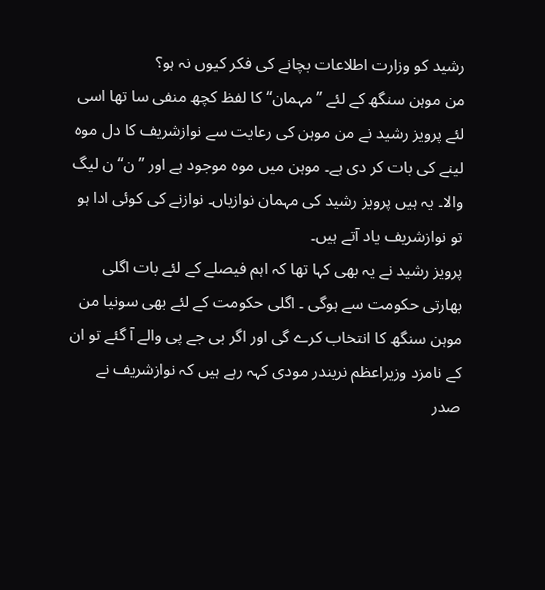رشید کو وزارت اطلاعات بچانے کی فکر کیوں نہ ہو؟
من موہن سنگھ کے لئے ”مہمان“ کا لفظ کچھ منفی سا تھا اسی لئے پرویز رشید نے من موہن کی رعایت سے نوازشریف کا دل موہ لینے کی بات کر دی ہے۔ موہن میں موہ موجود ہے اور ”ن“ ن لیگ والا۔ یہ ہیں پرویز رشید کی مہمان نوازیاں۔ نوازنے کی کوئی ادا ہو تو نوازشریف یاد آتے ہیں۔
پرویز رشید نے یہ بھی کہا تھا کہ اہم فیصلے کے لئے بات اگلی بھارتی حکومت سے ہوگی ۔ اگلی حکومت کے لئے بھی سونیا من موہن سنگھ کا انتخاب کرے گی اور اگر بی جے پی والے آ گئے تو ان کے نامزد وزیراعظم نریندر مودی کہہ رہے ہیں کہ نوازشریف نے صدر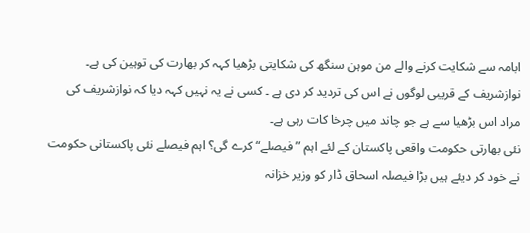ابامہ سے شکایت کرنے والے من موہن سنگھ کی شکایتی بڑھیا کہہ کر بھارت کی توہین کی ہے۔ نوازشریف کے قریبی لوگوں نے اس کی تردید کر دی ہے ۔ کسی نے یہ نہیں کہہ دیا کہ نوازشریف کی مراد اس بڑھیا سے ہے جو چاند میں چرخا کات رہی ہے۔
نئی بھارتی حکومت واقعی پاکستان کے لئے اہم ”فیصلے“ کرے گی؟ اہم فیصلے نئی پاکستانی حکومت نے خود کر دیئے ہیں بڑا فیصلہ اسحاق ڈار کو وزیر خزانہ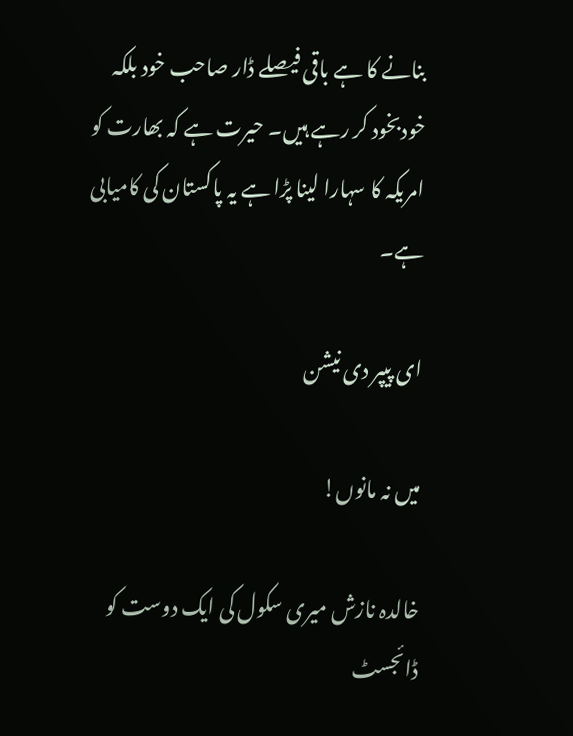بنانے کا ہے باقی فیصلے ڈار صاحب خود بلکہ خودبخود کر رہے ہیں۔ حیرت ہے کہ بھارت کو امریکہ کا سہارا لینا پڑا ہے یہ پاکستان کی کامیابی ہے۔

ای پیپر دی نیشن

میں نہ مانوں!

خالدہ نازش میری سکول کی ایک دوست کو ڈائجسٹ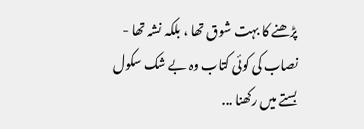پڑھنے کا بہت شوق تھا ، بلکہ نشہ تھا - نصاب کی کوئی کتاب وہ بے شک سکول بستے میں رکھنا ...